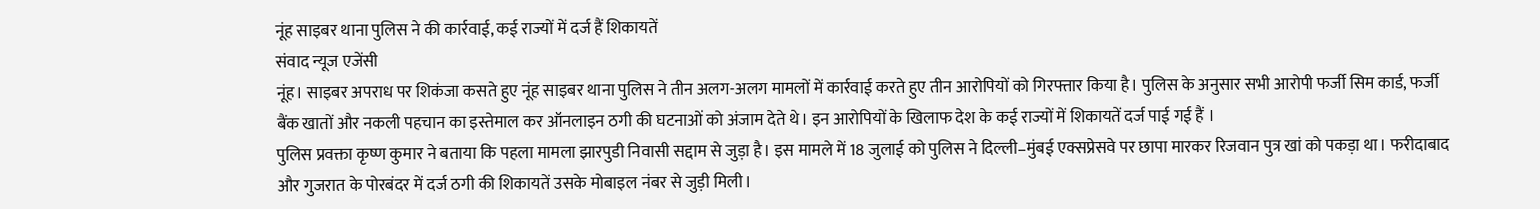नूंह साइबर थाना पुलिस ने की कार्रवाई, कई राज्यों में दर्ज हैं शिकायतें
संवाद न्यूज एजेंसी
नूंह। साइबर अपराध पर शिकंजा कसते हुए नूंह साइबर थाना पुलिस ने तीन अलग-अलग मामलों में कार्रवाई करते हुए तीन आरोपियों को गिरफ्तार किया है। पुलिस के अनुसार सभी आरोपी फर्जी सिम कार्ड, फर्जी बैंक खातों और नकली पहचान का इस्तेमाल कर ऑनलाइन ठगी की घटनाओं को अंजाम देते थे। इन आरोपियों के खिलाफ देश के कई राज्यों में शिकायतें दर्ज पाई गई हैं ।
पुलिस प्रवक्ता कृष्ण कुमार ने बताया कि पहला मामला झारपुडी निवासी सद्दाम से जुड़ा है। इस मामले में 18 जुलाई को पुलिस ने दिल्ली–मुंबई एक्सप्रेसवे पर छापा मारकर रिजवान पुत्र खां को पकड़ा था। फरीदाबाद और गुजरात के पोरबंदर में दर्ज ठगी की शिकायतें उसके मोबाइल नंबर से जुड़ी मिली।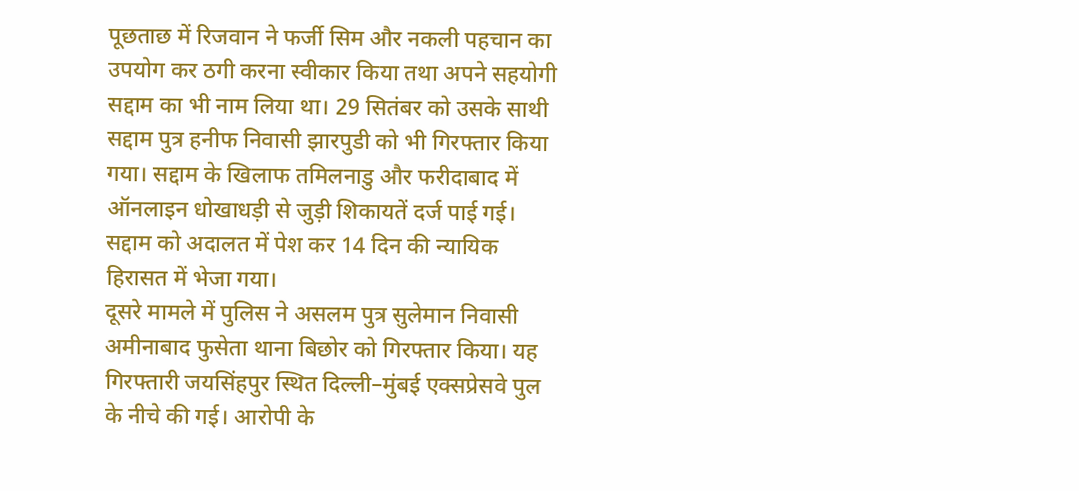पूछताछ में रिजवान ने फर्जी सिम और नकली पहचान का उपयोग कर ठगी करना स्वीकार किया तथा अपने सहयोगी सद्दाम का भी नाम लिया था। 29 सितंबर को उसके साथी सद्दाम पुत्र हनीफ निवासी झारपुडी को भी गिरफ्तार किया गया। सद्दाम के खिलाफ तमिलनाडु और फरीदाबाद में ऑनलाइन धोखाधड़ी से जुड़ी शिकायतें दर्ज पाई गई। सद्दाम को अदालत में पेश कर 14 दिन की न्यायिक हिरासत में भेजा गया।
दूसरे मामले में पुलिस ने असलम पुत्र सुलेमान निवासी अमीनाबाद फुसेता थाना बिछोर को गिरफ्तार किया। यह गिरफ्तारी जयसिंहपुर स्थित दिल्ली–मुंबई एक्सप्रेसवे पुल के नीचे की गई। आरोपी के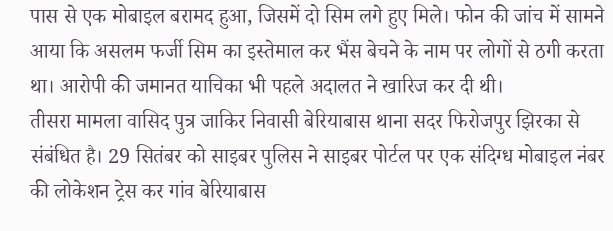पास से एक मोबाइल बरामद हुआ, जिसमें दो सिम लगे हुए मिले। फोन की जांच में सामने आया कि असलम फर्जी सिम का इस्तेमाल कर भैंस बेचने के नाम पर लोगों से ठगी करता था। आरोपी की जमानत याचिका भी पहले अदालत ने खारिज कर दी थी।
तीसरा मामला वासिद पुत्र जाकिर निवासी बेरियाबास थाना सदर फिरोजपुर झिरका से संबंधित है। 29 सितंबर को साइबर पुलिस ने साइबर पोर्टल पर एक संदिग्ध मोबाइल नंबर की लोकेशन ट्रेस कर गांव बेरियाबास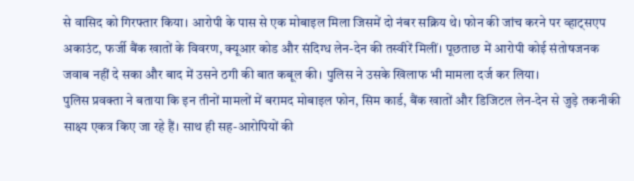से वासिद को गिरफ्तार किया। आरोपी के पास से एक मोबाइल मिला जिसमें दो नंबर सक्रिय थे। फोन की जांच करने पर व्हाट्सएप अकाउंट, फर्जी बैंक खातों के विवरण, क्यूआर कोड और संदिग्ध लेन-देन की तस्वीरें मिलीं। पूछताछ में आरोपी कोई संतोषजनक जवाब नहीं दे सका और बाद में उसने ठगी की बात कबूल की। पुलिस ने उसके खिलाफ भी मामला दर्ज कर लिया।
पुलिस प्रवक्ता ने बताया कि इन तीनों मामलों में बरामद मोबाइल फोन, सिम कार्ड, बैंक खातों और डिजिटल लेन-देन से जुड़े तकनीकी साक्ष्य एकत्र किए जा रहे हैं। साथ ही सह-आरोपियों की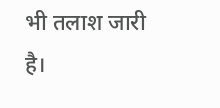भी तलाश जारी है।